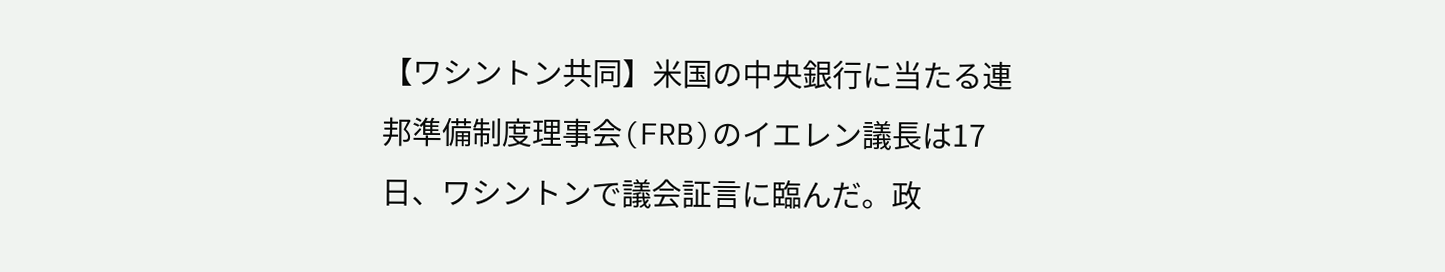【ワシントン共同】米国の中央銀行に当たる連邦準備制度理事会(FRB)のイエレン議長は17日、ワシントンで議会証言に臨んだ。政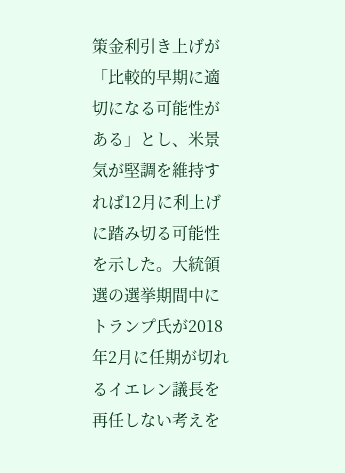策金利引き上げが「比較的早期に適切になる可能性がある」とし、米景気が堅調を維持すれば12月に利上げに踏み切る可能性を示した。大統領選の選挙期間中にトランプ氏が2018年2月に任期が切れるイエレン議長を再任しない考えを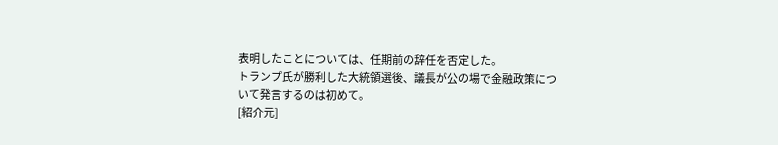表明したことについては、任期前の辞任を否定した。
トランプ氏が勝利した大統領選後、議長が公の場で金融政策について発言するのは初めて。
[紹介元]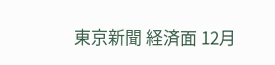東京新聞 経済面 12月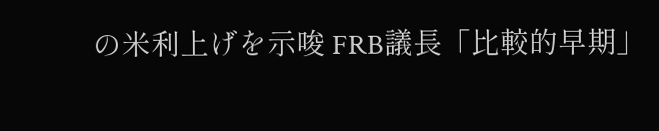の米利上げを示唆 FRB議長「比較的早期」